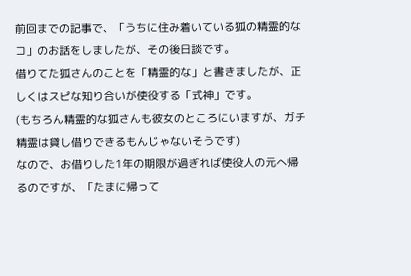前回までの記事で、「うちに住み着いている狐の精霊的なコ」のお話をしましたが、その後日談です。
借りてた狐さんのことを「精霊的な」と書きましたが、正しくはスピな知り合いが使役する「式神」です。
(もちろん精霊的な狐さんも彼女のところにいますが、ガチ精霊は貸し借りできるもんじゃないそうです)
なので、お借りした1年の期限が過ぎれば使役人の元へ帰るのですが、「たまに帰って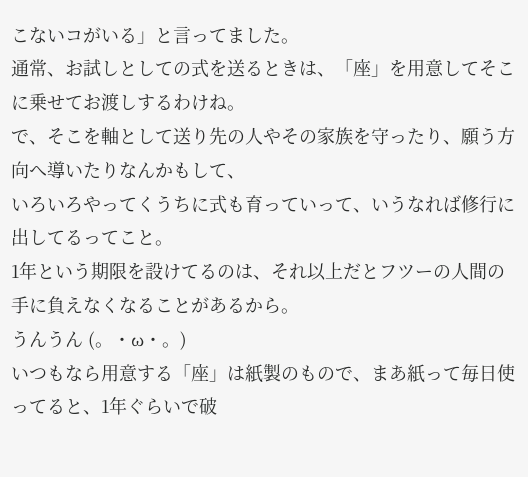こないコがいる」と言ってました。
通常、お試しとしての式を送るときは、「座」を用意してそこに乗せてお渡しするわけね。
で、そこを軸として送り先の人やその家族を守ったり、願う方向へ導いたりなんかもして、
いろいろやってくうちに式も育っていって、いうなれば修行に出してるってこと。
1年という期限を設けてるのは、それ以上だとフツーの人間の手に負えなくなることがあるから。
うんうん (。・ω・。)
いつもなら用意する「座」は紙製のもので、まあ紙って毎日使ってると、1年ぐらいで破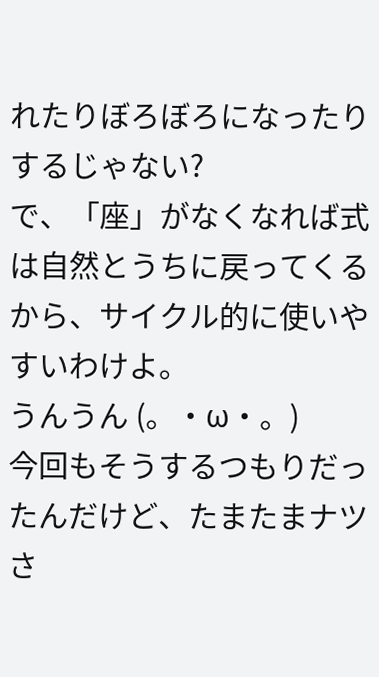れたりぼろぼろになったりするじゃない?
で、「座」がなくなれば式は自然とうちに戻ってくるから、サイクル的に使いやすいわけよ。
うんうん (。・ω・。)
今回もそうするつもりだったんだけど、たまたまナツさ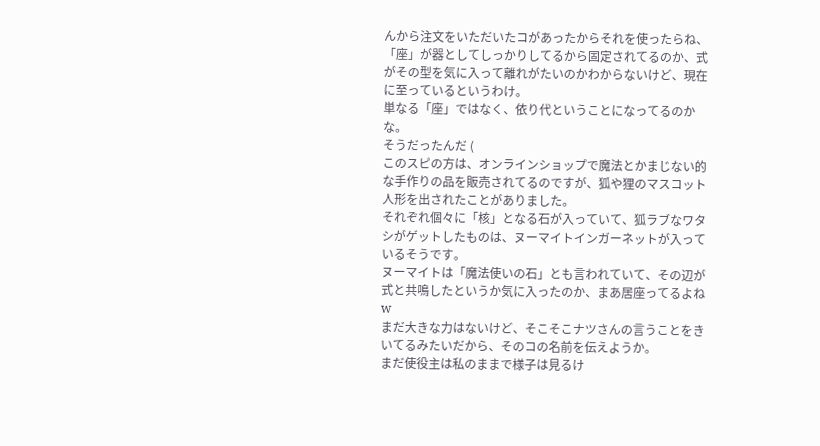んから注文をいただいたコがあったからそれを使ったらね、
「座」が器としてしっかりしてるから固定されてるのか、式がその型を気に入って離れがたいのかわからないけど、現在に至っているというわけ。
単なる「座」ではなく、依り代ということになってるのかな。
そうだったんだ (
このスピの方は、オンラインショップで魔法とかまじない的な手作りの品を販売されてるのですが、狐や狸のマスコット人形を出されたことがありました。
それぞれ個々に「核」となる石が入っていて、狐ラブなワタシがゲットしたものは、ヌーマイトインガーネットが入っているそうです。
ヌーマイトは「魔法使いの石」とも言われていて、その辺が式と共鳴したというか気に入ったのか、まあ居座ってるよねw
まだ大きな力はないけど、そこそこナツさんの言うことをきいてるみたいだから、そのコの名前を伝えようか。
まだ使役主は私のままで様子は見るけ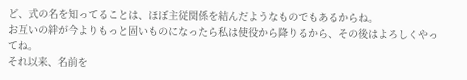ど、式の名を知ってることは、ほぼ主従関係を結んだようなものでもあるからね。
お互いの絆が今よりもっと固いものになったら私は使役から降りるから、その後はよろしくやってね。
それ以来、名前を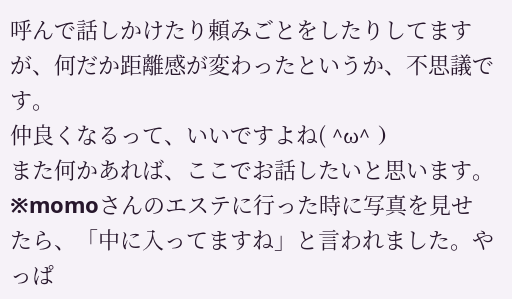呼んで話しかけたり頼みごとをしたりしてますが、何だか距離感が変わったというか、不思議です。
仲良くなるって、いいですよね( ^ω^ )
また何かあれば、ここでお話したいと思います。
※momoさんのエステに行った時に写真を見せたら、「中に入ってますね」と言われました。やっぱ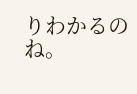りわかるのね。